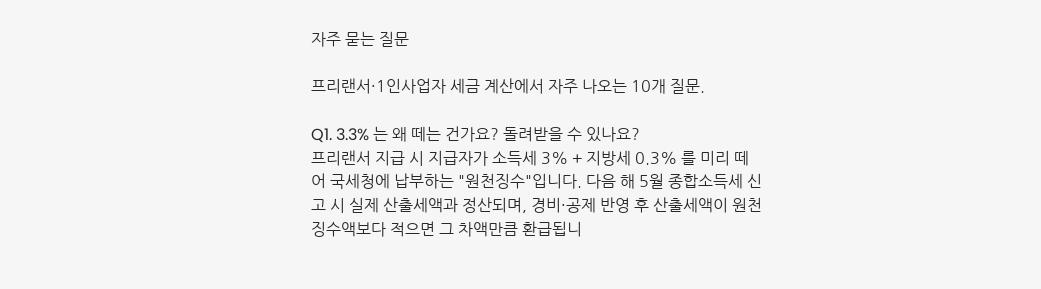자주 묻는 질문

프리랜서·1인사업자 세금 계산에서 자주 나오는 10개 질문.

Q1. 3.3% 는 왜 떼는 건가요? 돌려받을 수 있나요?
프리랜서 지급 시 지급자가 소득세 3% + 지방세 0.3% 를 미리 떼어 국세청에 납부하는 "원천징수"입니다. 다음 해 5월 종합소득세 신고 시 실제 산출세액과 정산되며, 경비·공제 반영 후 산출세액이 원천징수액보다 적으면 그 차액만큼 환급됩니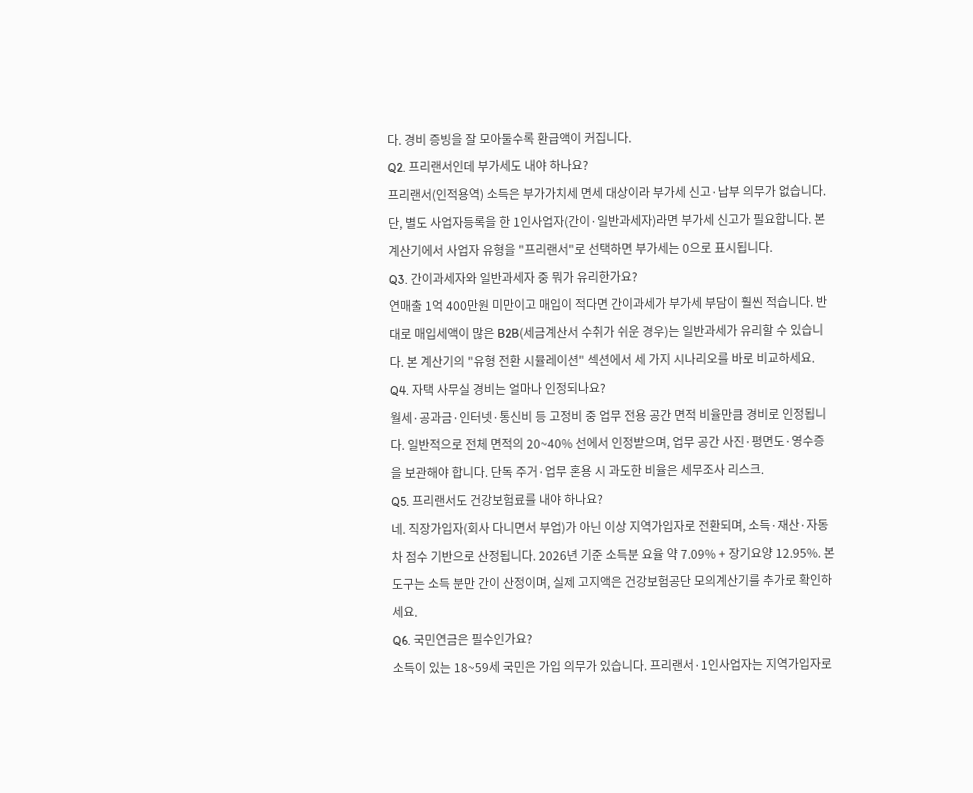다. 경비 증빙을 잘 모아둘수록 환급액이 커집니다.
Q2. 프리랜서인데 부가세도 내야 하나요?
프리랜서(인적용역) 소득은 부가가치세 면세 대상이라 부가세 신고·납부 의무가 없습니다. 단, 별도 사업자등록을 한 1인사업자(간이·일반과세자)라면 부가세 신고가 필요합니다. 본 계산기에서 사업자 유형을 "프리랜서"로 선택하면 부가세는 0으로 표시됩니다.
Q3. 간이과세자와 일반과세자 중 뭐가 유리한가요?
연매출 1억 400만원 미만이고 매입이 적다면 간이과세가 부가세 부담이 훨씬 적습니다. 반대로 매입세액이 많은 B2B(세금계산서 수취가 쉬운 경우)는 일반과세가 유리할 수 있습니다. 본 계산기의 "유형 전환 시뮬레이션" 섹션에서 세 가지 시나리오를 바로 비교하세요.
Q4. 자택 사무실 경비는 얼마나 인정되나요?
월세·공과금·인터넷·통신비 등 고정비 중 업무 전용 공간 면적 비율만큼 경비로 인정됩니다. 일반적으로 전체 면적의 20~40% 선에서 인정받으며, 업무 공간 사진·평면도·영수증을 보관해야 합니다. 단독 주거·업무 혼용 시 과도한 비율은 세무조사 리스크.
Q5. 프리랜서도 건강보험료를 내야 하나요?
네. 직장가입자(회사 다니면서 부업)가 아닌 이상 지역가입자로 전환되며, 소득·재산·자동차 점수 기반으로 산정됩니다. 2026년 기준 소득분 요율 약 7.09% + 장기요양 12.95%. 본 도구는 소득 분만 간이 산정이며, 실제 고지액은 건강보험공단 모의계산기를 추가로 확인하세요.
Q6. 국민연금은 필수인가요?
소득이 있는 18~59세 국민은 가입 의무가 있습니다. 프리랜서·1인사업자는 지역가입자로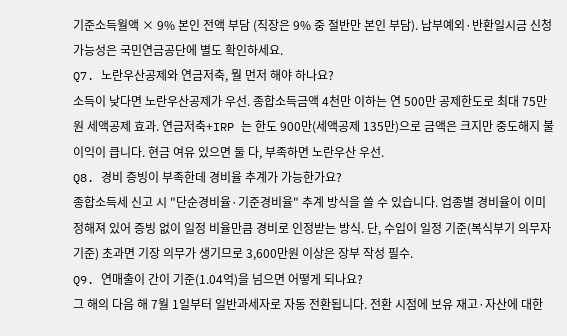기준소득월액 × 9% 본인 전액 부담 (직장은 9% 중 절반만 본인 부담). 납부예외·반환일시금 신청 가능성은 국민연금공단에 별도 확인하세요.
Q7. 노란우산공제와 연금저축, 뭘 먼저 해야 하나요?
소득이 낮다면 노란우산공제가 우선. 종합소득금액 4천만 이하는 연 500만 공제한도로 최대 75만원 세액공제 효과. 연금저축+IRP 는 한도 900만(세액공제 135만)으로 금액은 크지만 중도해지 불이익이 큽니다. 현금 여유 있으면 둘 다, 부족하면 노란우산 우선.
Q8. 경비 증빙이 부족한데 경비율 추계가 가능한가요?
종합소득세 신고 시 "단순경비율·기준경비율" 추계 방식을 쓸 수 있습니다. 업종별 경비율이 이미 정해져 있어 증빙 없이 일정 비율만큼 경비로 인정받는 방식. 단, 수입이 일정 기준(복식부기 의무자 기준) 초과면 기장 의무가 생기므로 3,600만원 이상은 장부 작성 필수.
Q9. 연매출이 간이 기준(1.04억)을 넘으면 어떻게 되나요?
그 해의 다음 해 7월 1일부터 일반과세자로 자동 전환됩니다. 전환 시점에 보유 재고·자산에 대한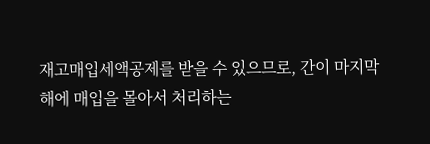재고매입세액공제를 받을 수 있으므로, 간이 마지막 해에 매입을 몰아서 처리하는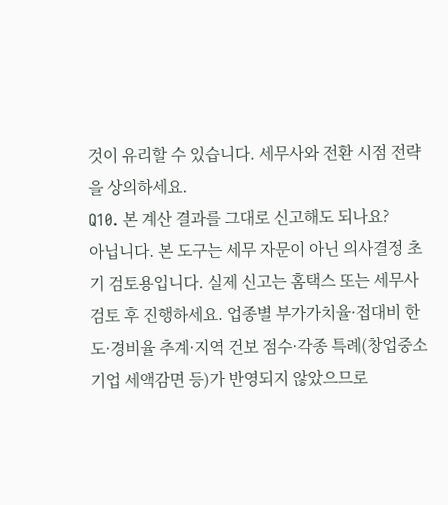것이 유리할 수 있습니다. 세무사와 전환 시점 전략을 상의하세요.
Q10. 본 계산 결과를 그대로 신고해도 되나요?
아닙니다. 본 도구는 세무 자문이 아닌 의사결정 초기 검토용입니다. 실제 신고는 홈택스 또는 세무사 검토 후 진행하세요. 업종별 부가가치율·접대비 한도·경비율 추계·지역 건보 점수·각종 특례(창업중소기업 세액감면 등)가 반영되지 않았으므로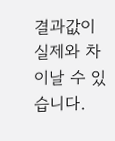결과값이 실제와 차이날 수 있습니다.